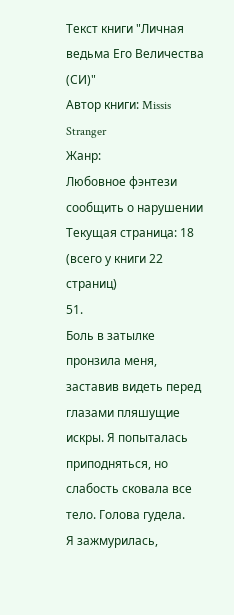Текст книги "Личная ведьма Его Величества (СИ)"
Автор книги: Missis Stranger
Жанр:
Любовное фэнтези
сообщить о нарушении
Текущая страница: 18 (всего у книги 22 страниц)
51.
Боль в затылке пронзила меня, заставив видеть перед глазами пляшущие искры. Я попыталась приподняться, но слабость сковала все тело. Голова гудела.
Я зажмурилась,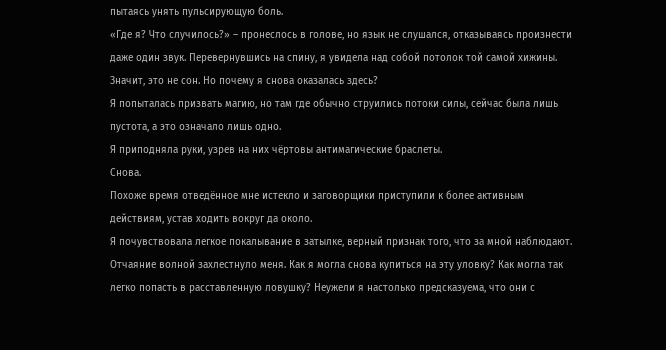пытаясь унять пульсирующую боль.
«Где я? Что случилось?» – пронеслось в голове, но язык не слушался, отказываясь произнести даже один звук. Перевернувшись на спину, я увидела над собой потолок той самой хижины. Значит, это не сон. Но почему я снова оказалась здесь?
Я попыталась призвать магию, но там где обычно струились потоки силы, сейчас была лишь пустота, а это означало лишь одно.
Я приподняла руки, узрев на них чёртовы антимагические браслеты.
Снова.
Похоже время отведённое мне истекло и заговорщики приступили к более активным действиям, устав ходить вокруг да около.
Я почувствовала легкое покалывание в затылке, верный признак того, что за мной наблюдают.
Отчаяние волной захлестнуло меня. Как я могла снова купиться на эту уловку? Как могла так легко попасть в расставленную ловушку? Неужели я настолько предсказуема, что они с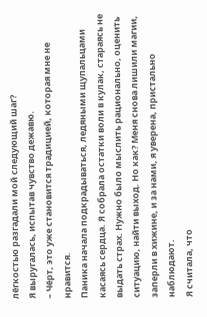лёгкостью разгадали мой следующий шаг?
Я выругалась, испытав чувство дежавю.
– Чёрт, это уже становится традицией, которая мне не нравится.
Паника начала подкрадываться, ледяными щупальцами касаясь сердца. Я собрала остатки воли в кулак, стараясь не выдать страх. Нужно было мыслить рационально, оценить ситуацию, найти выход. Но как? Меня снова лишили магии, заперли в хижине, и за нами, я уверена, пристально наблюдают.
Я считала, что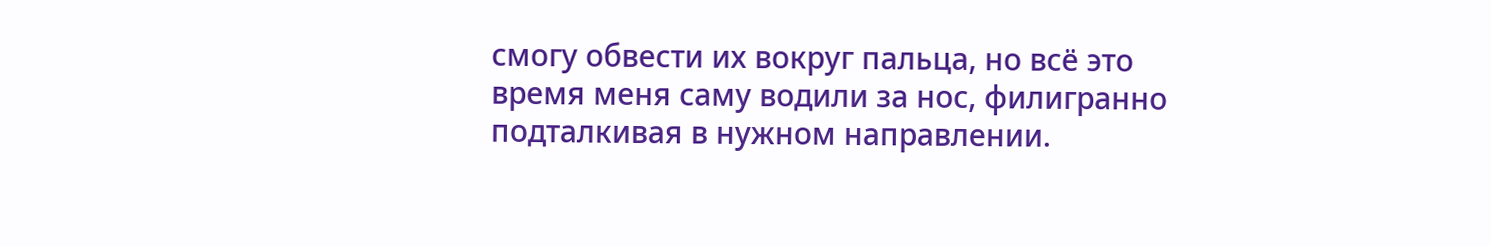смогу обвести их вокруг пальца, но всё это время меня саму водили за нос, филигранно подталкивая в нужном направлении.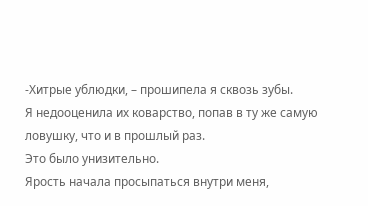-Хитрые ублюдки, – прошипела я сквозь зубы.
Я недооценила их коварство, попав в ту же самую ловушку, что и в прошлый раз.
Это было унизительно.
Ярость начала просыпаться внутри меня,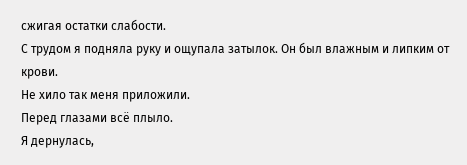сжигая остатки слабости.
С трудом я подняла руку и ощупала затылок. Он был влажным и липким от крови.
Не хило так меня приложили.
Перед глазами всё плыло.
Я дернулась,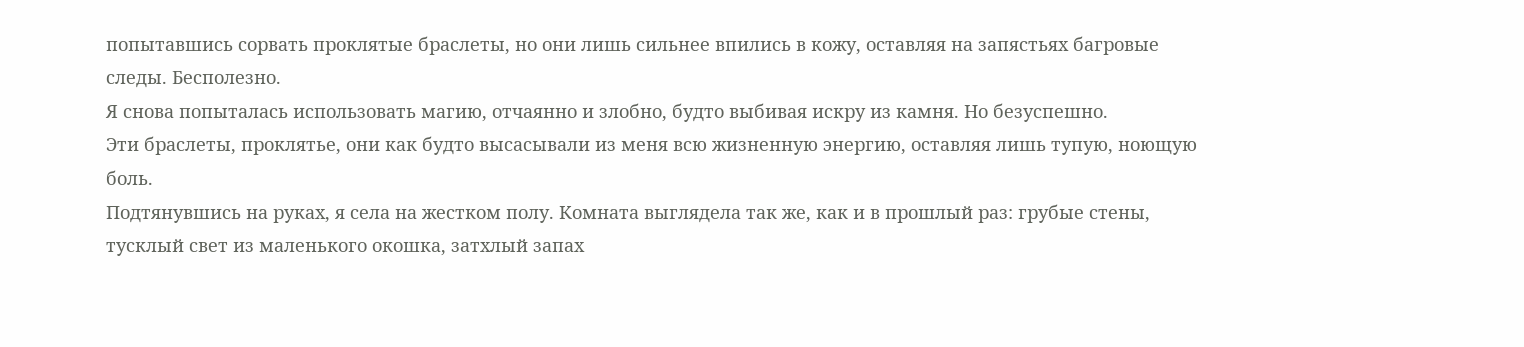попытавшись сорвать проклятые браслеты, но они лишь сильнее впились в кожу, оставляя на запястьях багровые следы. Бесполезно.
Я снова попыталась использовать магию, отчаянно и злобно, будто выбивая искру из камня. Но безуспешно.
Эти браслеты, проклятье, они как будто высасывали из меня всю жизненную энергию, оставляя лишь тупую, ноющую боль.
Подтянувшись на руках, я села на жестком полу. Комната выглядела так же, как и в прошлый раз: грубые стены, тусклый свет из маленького окошка, затхлый запах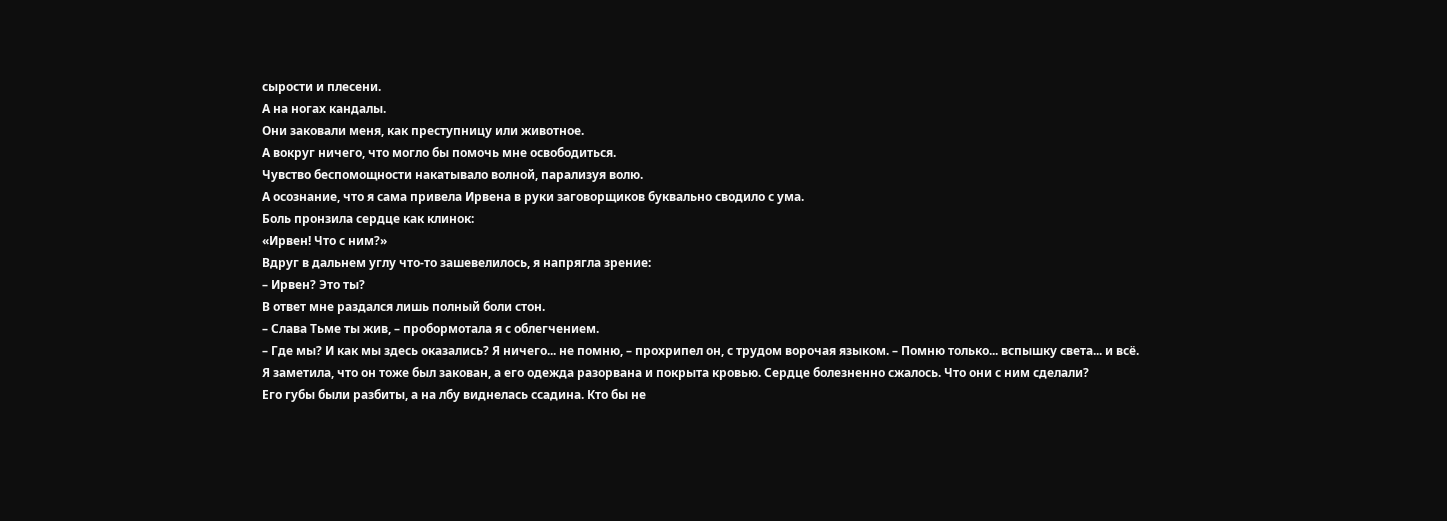сырости и плесени.
А на ногах кандалы.
Они заковали меня, как преступницу или животное.
А вокруг ничего, что могло бы помочь мне освободиться.
Чувство беспомощности накатывало волной, парализуя волю.
А осознание, что я сама привела Ирвена в руки заговорщиков буквально сводило с ума.
Боль пронзила сердце как клинок:
«Ирвен! Что с ним?»
Вдруг в дальнем углу что-то зашевелилось, я напрягла зрение:
– Ирвен? Это ты?
В ответ мне раздался лишь полный боли стон.
– Слава Тьме ты жив, – пробормотала я с облегчением.
– Где мы? И как мы здесь оказались? Я ничего... не помню, – прохрипел он, с трудом ворочая языком. – Помню только... вспышку света... и всё.
Я заметила, что он тоже был закован, а его одежда разорвана и покрыта кровью. Сердце болезненно сжалось. Что они с ним сделали?
Его губы были разбиты, а на лбу виднелась ссадина. Кто бы не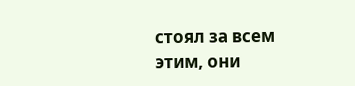стоял за всем этим, они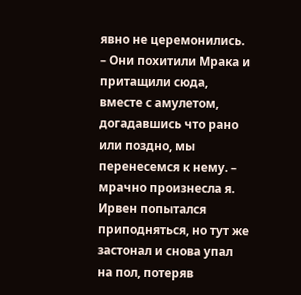явно не церемонились.
– Они похитили Мрака и притащили сюда, вместе с амулетом, догадавшись что рано или поздно, мы перенесемся к нему. – мрачно произнесла я.
Ирвен попытался приподняться, но тут же застонал и снова упал на пол, потеряв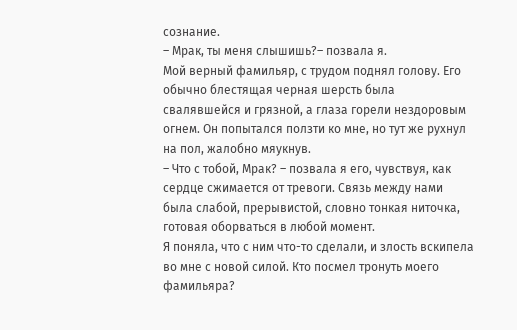сознание.
– Мрак, ты меня слышишь?– позвала я.
Мой верный фамильяр, с трудом поднял голову. Его обычно блестящая черная шерсть была свалявшейся и грязной, а глаза горели нездоровым огнем. Он попытался ползти ко мне, но тут же рухнул на пол, жалобно мяукнув.
– Что с тобой, Мрак? – позвала я его, чувствуя, как сердце сжимается от тревоги. Связь между нами была слабой, прерывистой, словно тонкая ниточка, готовая оборваться в любой момент.
Я поняла, что с ним что-то сделали, и злость вскипела во мне с новой силой. Кто посмел тронуть моего фамильяра?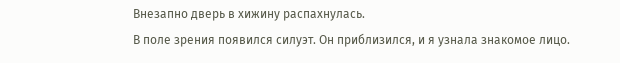Внезапно дверь в хижину распахнулась.
В поле зрения появился силуэт. Он приблизился, и я узнала знакомое лицо.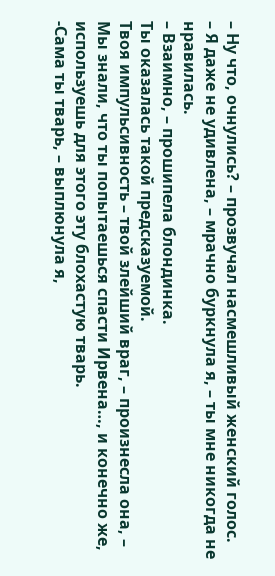– Ну что, очнулись? – прозвучал насмешливый женский голос.
– Я даже не удивлена, – мрачно буркнула я, – ты мне никогда не нравилась.
– Взаимно, – прошипела блондинка.
Ты оказалась такой предсказуемой.
Твоя импульсивность – твой злейший враг, – произнесла она, – Мы знали, что ты попытаешься спасти Ирвена…, и конечно же, используешь для этого эту блохастую тварь.
-Сама ты тварь, – выплюнула я,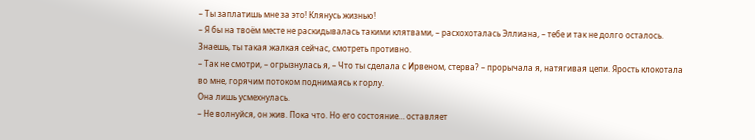– Ты заплатишь мне за это! Клянусь жизнью!
– Я бы на твоём месте не раскидывалась такими клятвами, – расхохоталась Эллиана, – тебе и так не долго осталось. Знаешь, ты такая жалкая сейчас, смотреть противно.
– Так не смотри, – огрызнулась я, – Что ты сделала с Ирвеном, стерва? – прорычала я, натягивая цепи. Ярость клокотала во мне, горячим потоком поднимаясь к горлу.
Она лишь усмехнулась.
– Не волнуйся, он жив. Пока что. Но его состояние… оставляет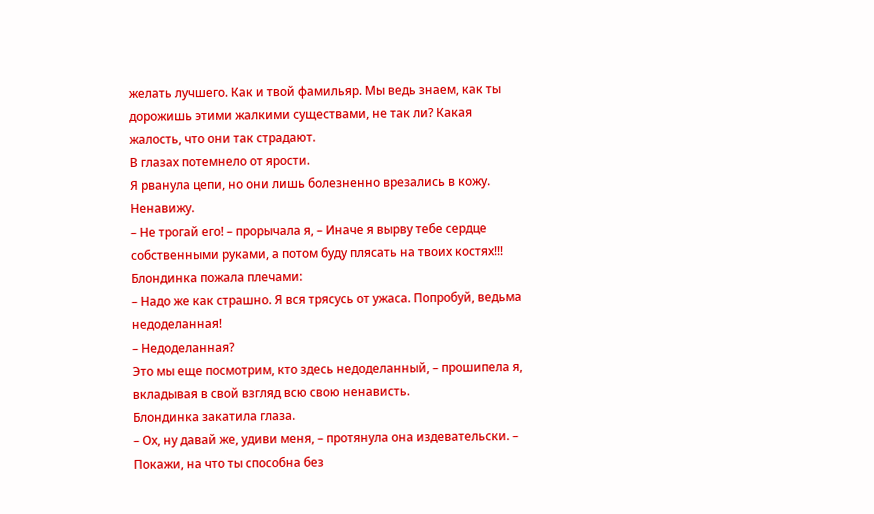желать лучшего. Как и твой фамильяр. Мы ведь знаем, как ты дорожишь этими жалкими существами, не так ли? Какая жалость, что они так страдают.
В глазах потемнело от ярости.
Я рванула цепи, но они лишь болезненно врезались в кожу. Ненавижу.
– Не трогай его! – прорычала я, – Иначе я вырву тебе сердце собственными руками, а потом буду плясать на твоих костях!!!
Блондинка пожала плечами:
– Надо же как страшно. Я вся трясусь от ужаса. Попробуй, ведьма недоделанная!
– Недоделанная?
Это мы еще посмотрим, кто здесь недоделанный, – прошипела я, вкладывая в свой взгляд всю свою ненависть.
Блондинка закатила глаза.
– Ох, ну давай же, удиви меня, – протянула она издевательски. – Покажи, на что ты способна без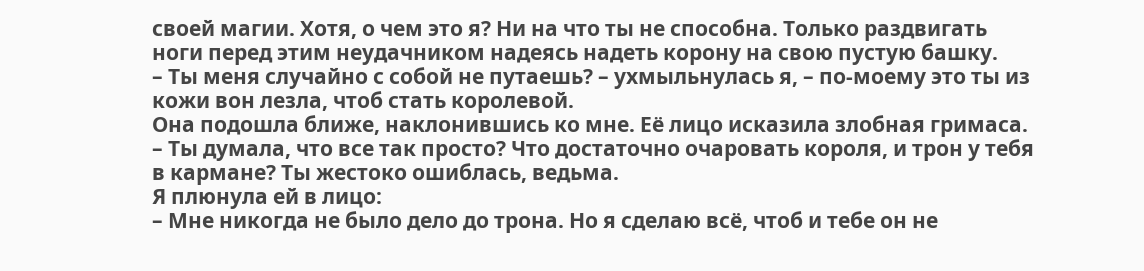своей магии. Хотя, о чем это я? Ни на что ты не способна. Только раздвигать ноги перед этим неудачником надеясь надеть корону на свою пустую башку.
– Ты меня случайно с собой не путаешь? – ухмыльнулась я, – по-моему это ты из кожи вон лезла, чтоб стать королевой.
Она подошла ближе, наклонившись ко мне. Её лицо исказила злобная гримаса.
– Ты думала, что все так просто? Что достаточно очаровать короля, и трон у тебя в кармане? Ты жестоко ошиблась, ведьма.
Я плюнула ей в лицо:
– Мне никогда не было дело до трона. Но я сделаю всё, чтоб и тебе он не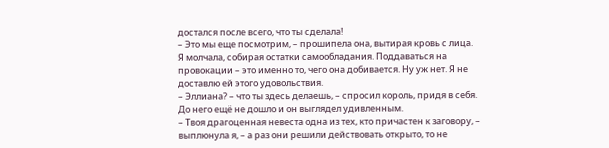достался после всего, что ты сделала!
– Это мы еще посмотрим, – прошипела она, вытирая кровь с лица.
Я молчала, собирая остатки самообладания. Поддаваться на провокации – это именно то, чего она добивается. Ну уж нет. Я не доставлю ей этого удовольствия.
– Эллиана? – что ты здесь делаешь, – спросил король, придя в себя.
До него ещё не дошло и он выглядел удивленным.
– Твоя драгоценная невеста одна из тех, кто причастен к заговору, – выплюнула я, – а раз они решили действовать открыто, то не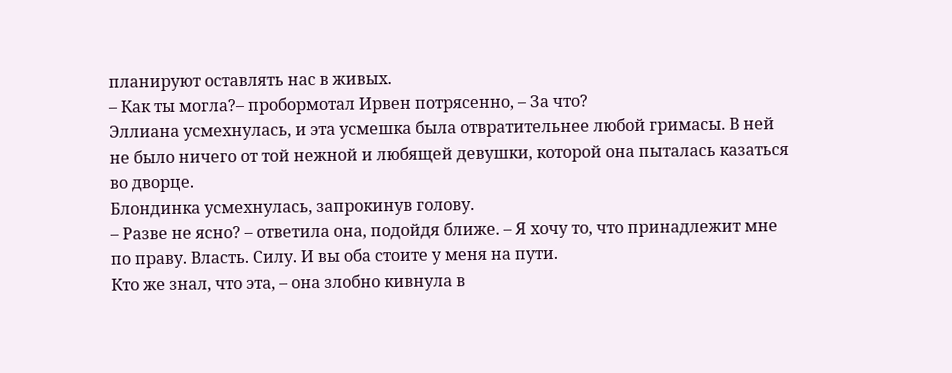планируют оставлять нас в живых.
– Как ты могла?– пробормотал Ирвен потрясенно, – За что?
Эллиана усмехнулась, и эта усмешка была отвратительнее любой гримасы. В ней не было ничего от той нежной и любящей девушки, которой она пыталась казаться во дворце.
Блондинка усмехнулась, запрокинув голову.
– Разве не ясно? – ответила она, подойдя ближе. – Я хочу то, что принадлежит мне по праву. Власть. Силу. И вы оба стоите у меня на пути.
Кто же знал, что эта, – она злобно кивнула в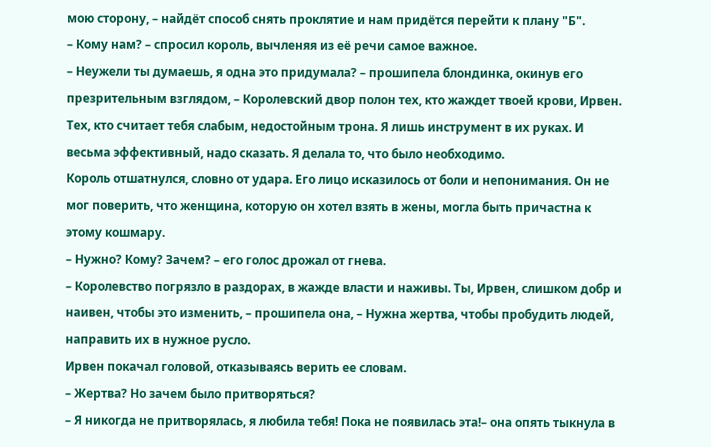мою сторону, – найдёт способ снять проклятие и нам придётся перейти к плану "Б".
– Кому нам? – спросил король, вычленяя из её речи самое важное.
– Неужели ты думаешь, я одна это придумала? – прошипела блондинка, окинув его презрительным взглядом, – Королевский двор полон тех, кто жаждет твоей крови, Ирвен. Тех, кто считает тебя слабым, недостойным трона. Я лишь инструмент в их руках. И весьма эффективный, надо сказать. Я делала то, что было необходимо.
Король отшатнулся, словно от удара. Его лицо исказилось от боли и непонимания. Он не мог поверить, что женщина, которую он хотел взять в жены, могла быть причастна к этому кошмару.
– Нужно? Кому? Зачем? – его голос дрожал от гнева.
– Королевство погрязло в раздорах, в жажде власти и наживы. Ты, Ирвен, слишком добр и наивен, чтобы это изменить, – прошипела она, – Нужна жертва, чтобы пробудить людей, направить их в нужное русло.
Ирвен покачал головой, отказываясь верить ее словам.
– Жертва? Но зачем было притворяться?
– Я никогда не притворялась, я любила тебя! Пока не появилась эта!– она опять тыкнула в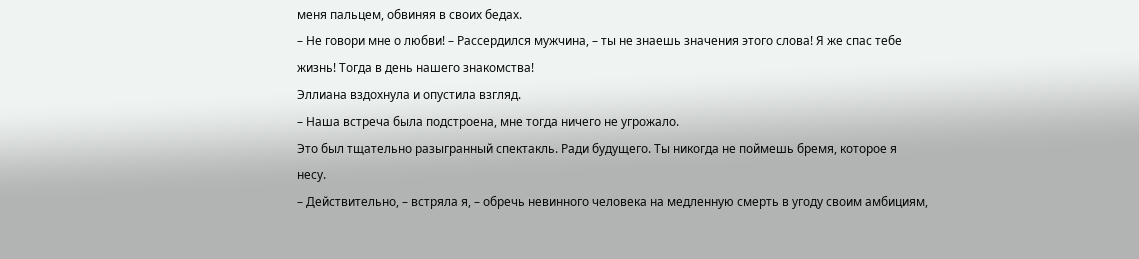меня пальцем, обвиняя в своих бедах.
– Не говори мне о любви! – Рассердился мужчина, – ты не знаешь значения этого слова! Я же спас тебе жизнь! Тогда в день нашего знакомства!
Эллиана вздохнула и опустила взгляд.
– Наша встреча была подстроена, мне тогда ничего не угрожало.
Это был тщательно разыгранный спектакль. Ради будущего. Ты никогда не поймешь бремя, которое я несу.
– Действительно, – встряла я, – обречь невинного человека на медленную смерть в угоду своим амбициям,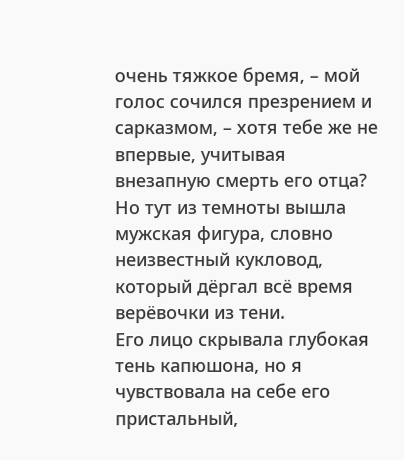очень тяжкое бремя, – мой голос сочился презрением и сарказмом, – хотя тебе же не впервые, учитывая внезапную смерть его отца?
Но тут из темноты вышла мужская фигура, словно неизвестный кукловод, который дёргал всё время верёвочки из тени.
Его лицо скрывала глубокая тень капюшона, но я чувствовала на себе его пристальный,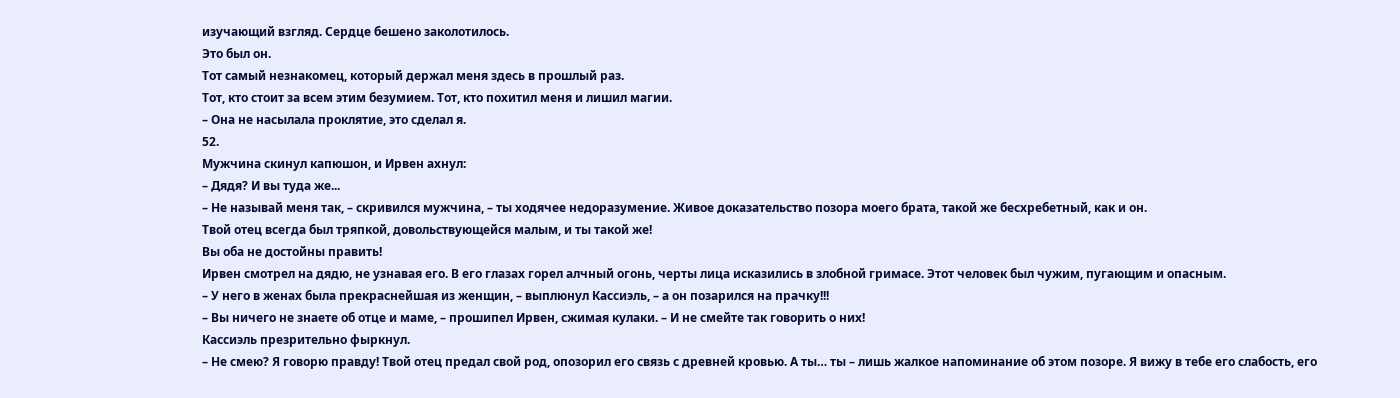изучающий взгляд. Сердце бешено заколотилось.
Это был он.
Тот самый незнакомец, который держал меня здесь в прошлый раз.
Тот, кто стоит за всем этим безумием. Тот, кто похитил меня и лишил магии.
– Она не насылала проклятие, это сделал я.
52.
Мужчина скинул капюшон, и Ирвен ахнул:
– Дядя? И вы туда же...
– Не называй меня так, – скривился мужчина, – ты ходячее недоразумение. Живое доказательство позора моего брата, такой же бесхребетный, как и он.
Твой отец всегда был тряпкой, довольствующейся малым, и ты такой же!
Вы оба не достойны править!
Ирвен смотрел на дядю, не узнавая его. В его глазах горел алчный огонь, черты лица исказились в злобной гримасе. Этот человек был чужим, пугающим и опасным.
– У него в женах была прекраснейшая из женщин, – выплюнул Кассиэль, – а он позарился на прачку!!!
– Вы ничего не знаете об отце и маме, – прошипел Ирвен, сжимая кулаки. – И не смейте так говорить о них!
Кассиэль презрительно фыркнул.
– Не смею? Я говорю правду! Твой отец предал свой род, опозорил его связь с древней кровью. А ты… ты – лишь жалкое напоминание об этом позоре. Я вижу в тебе его слабость, его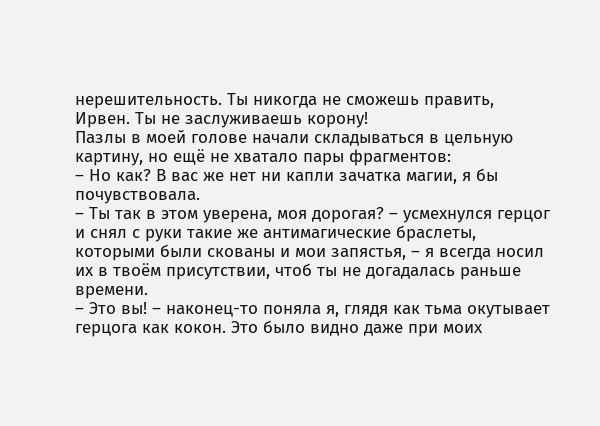нерешительность. Ты никогда не сможешь править, Ирвен. Ты не заслуживаешь корону!
Пазлы в моей голове начали складываться в цельную картину, но ещё не хватало пары фрагментов:
– Но как? В вас же нет ни капли зачатка магии, я бы почувствовала.
– Ты так в этом уверена, моя дорогая? – усмехнулся герцог и снял с руки такие же антимагические браслеты, которыми были скованы и мои запястья, – я всегда носил их в твоём присутствии, чтоб ты не догадалась раньше времени.
– Это вы! – наконец-то поняла я, глядя как тьма окутывает герцога как кокон. Это было видно даже при моих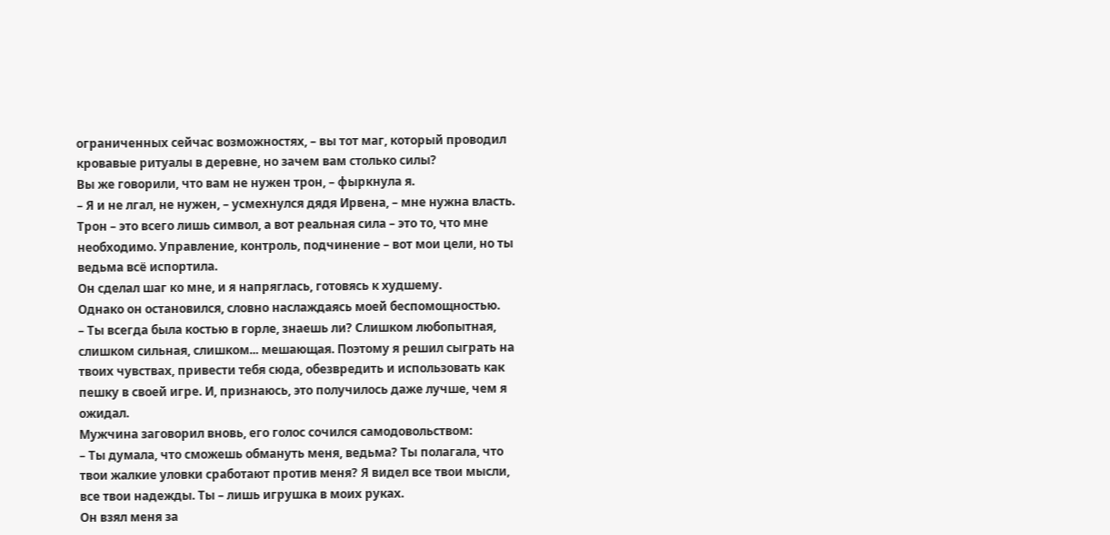ограниченных сейчас возможностях, – вы тот маг, который проводил кровавые ритуалы в деревне, но зачем вам столько силы?
Вы же говорили, что вам не нужен трон, – фыркнула я.
– Я и не лгал, не нужен, – усмехнулся дядя Ирвена, – мне нужна власть. Трон – это всего лишь символ, а вот реальная сила – это то, что мне необходимо. Управление, контроль, подчинение – вот мои цели, но ты ведьма всё испортила.
Он сделал шаг ко мне, и я напряглась, готовясь к худшему.
Однако он остановился, словно наслаждаясь моей беспомощностью.
– Ты всегда была костью в горле, знаешь ли? Слишком любопытная, слишком сильная, слишком... мешающая. Поэтому я решил сыграть на твоих чувствах, привести тебя сюда, обезвредить и использовать как пешку в своей игре. И, признаюсь, это получилось даже лучше, чем я ожидал.
Мужчина заговорил вновь, его голос сочился самодовольством:
– Ты думала, что сможешь обмануть меня, ведьма? Ты полагала, что твои жалкие уловки сработают против меня? Я видел все твои мысли, все твои надежды. Ты – лишь игрушка в моих руках.
Он взял меня за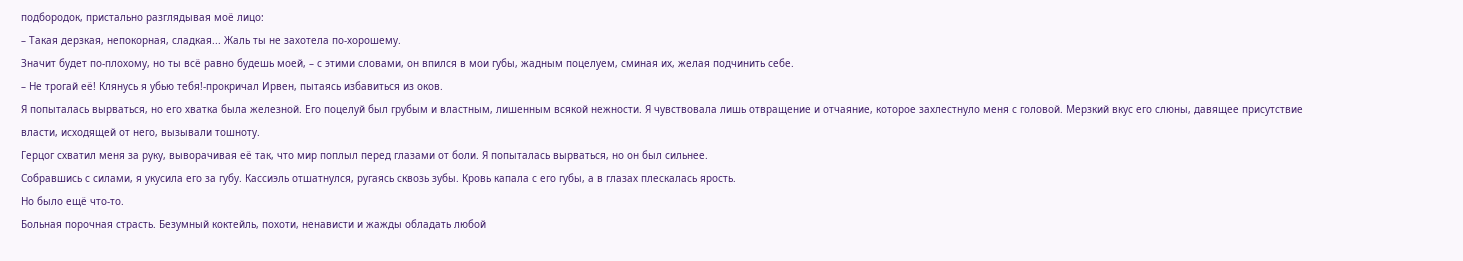подбородок, пристально разглядывая моё лицо:
– Такая дерзкая, непокорная, сладкая... Жаль ты не захотела по-хорошему.
Значит будет по-плохому, но ты всё равно будешь моей, – с этими словами, он впился в мои губы, жадным поцелуем, сминая их, желая подчинить себе.
– Не трогай её! Клянусь я убью тебя!-прокричал Ирвен, пытаясь избавиться из оков.
Я попыталась вырваться, но его хватка была железной. Его поцелуй был грубым и властным, лишенным всякой нежности. Я чувствовала лишь отвращение и отчаяние, которое захлестнуло меня с головой. Мерзкий вкус его слюны, давящее присутствие власти, исходящей от него, вызывали тошноту.
Герцог схватил меня за руку, выворачивая её так, что мир поплыл перед глазами от боли. Я попыталась вырваться, но он был сильнее.
Собравшись с силами, я укусила его за губу. Кассиэль отшатнулся, ругаясь сквозь зубы. Кровь капала с его губы, а в глазах плескалась ярость.
Но было ещё что-то.
Больная порочная страсть. Безумный коктейль, похоти, ненависти и жажды обладать любой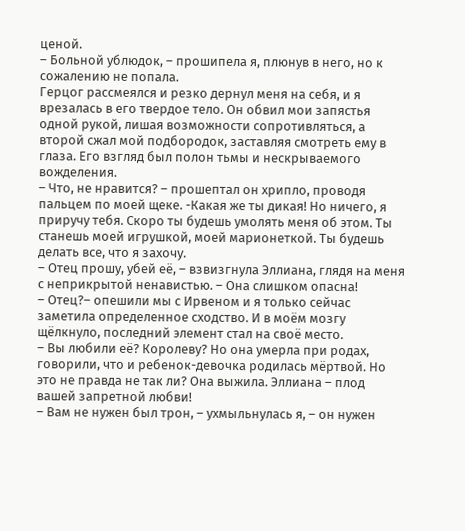ценой.
– Больной ублюдок, – прошипела я, плюнув в него, но к сожалению не попала.
Герцог рассмеялся и резко дернул меня на себя, и я врезалась в его твердое тело. Он обвил мои запястья одной рукой, лишая возможности сопротивляться, а второй сжал мой подбородок, заставляя смотреть ему в глаза. Его взгляд был полон тьмы и нескрываемого вожделения.
– Что, не нравится? – прошептал он хрипло, проводя пальцем по моей щеке. -Какая же ты дикая! Но ничего, я приручу тебя. Скоро ты будешь умолять меня об этом. Ты станешь моей игрушкой, моей марионеткой. Ты будешь делать все, что я захочу.
– Отец прошу, убей её, – взвизгнула Эллиана, глядя на меня с неприкрытой ненавистью. – Она слишком опасна!
– Отец?– опешили мы с Ирвеном и я только сейчас заметила определенное сходство. И в моём мозгу щёлкнуло, последний элемент стал на своё место.
– Вы любили её? Королеву? Но она умерла при родах, говорили, что и ребенок-девочка родилась мёртвой. Но это не правда не так ли? Она выжила. Эллиана – плод вашей запретной любви!
– Вам не нужен был трон, – ухмыльнулась я, – он нужен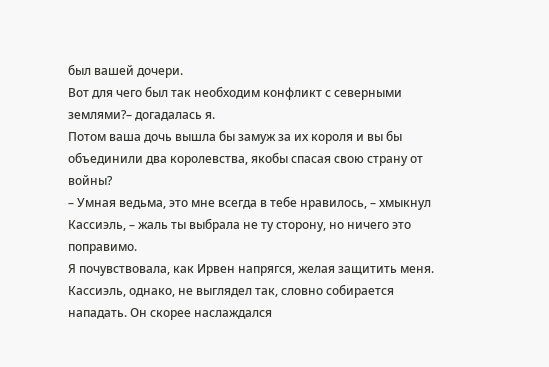был вашей дочери.
Вот для чего был так необходим конфликт с северными землями?– догадалась я.
Потом ваша дочь вышла бы замуж за их короля и вы бы объединили два королевства, якобы спасая свою страну от войны?
– Умная ведьма, это мне всегда в тебе нравилось, – хмыкнул Кассиэль, – жаль ты выбрала не ту сторону, но ничего это поправимо.
Я почувствовала, как Ирвен напрягся, желая защитить меня. Кассиэль, однако, не выглядел так, словно собирается нападать. Он скорее наслаждался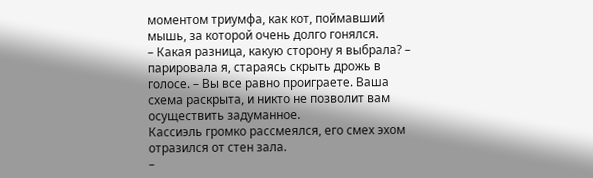моментом триумфа, как кот, поймавший мышь, за которой очень долго гонялся.
– Какая разница, какую сторону я выбрала? – парировала я, стараясь скрыть дрожь в голосе. – Вы все равно проиграете. Ваша схема раскрыта, и никто не позволит вам осуществить задуманное.
Кассиэль громко рассмеялся, его смех эхом отразился от стен зала.
–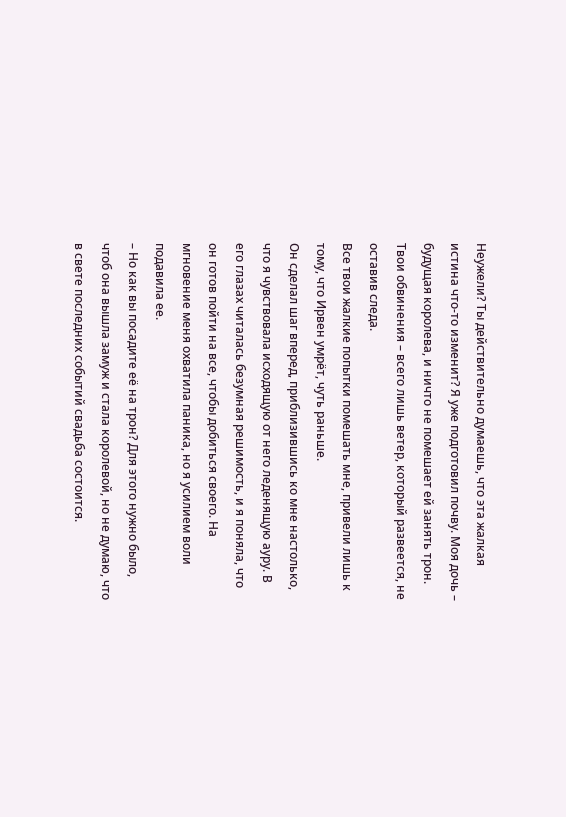Неужели? Ты действительно думаешь, что эта жалкая истина что-то изменит? Я уже подготовил почву. Моя дочь – будущая королева, и ничто не помешает ей занять трон. Твои обвинения – всего лишь ветер, который развеется, не оставив следа.
Все твои жалкие попытки помешать мне, привели лишь к тому, что Ирвен умрёт, чуть раньше.
Он сделал шаг вперед, приблизившись ко мне настолько, что я чувствовала исходящую от него леденящую ауру. В его глазах читалась безумная решимость, и я поняла, что он готов пойти на все, чтобы добиться своего. На мгновение меня охватила паника, но я усилием воли подавила ее.
– Но как вы посадите её на трон? Для этого нужно было, чтоб она вышла замуж и стала королевой, но не думаю, что в свете последних событий свадьба состоится.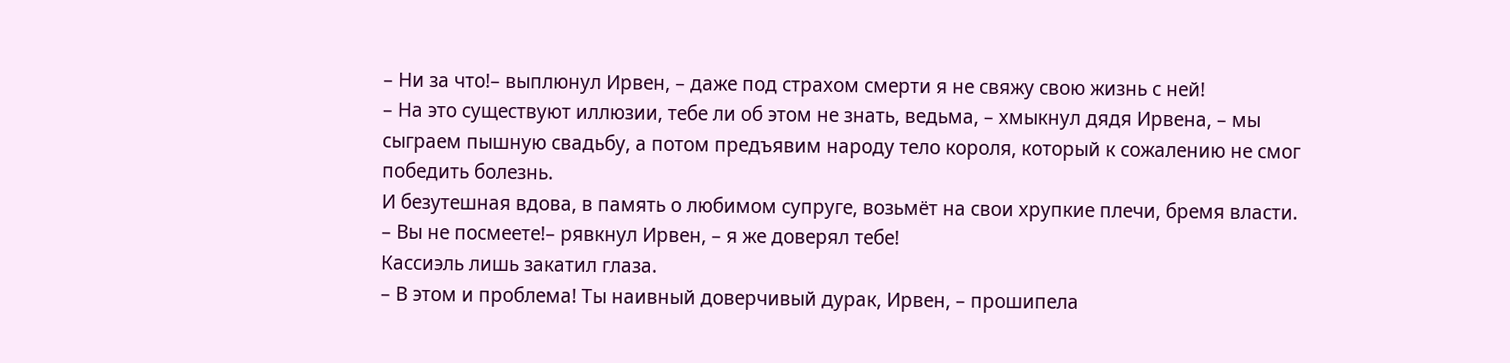– Ни за что!– выплюнул Ирвен, – даже под страхом смерти я не свяжу свою жизнь с ней!
– На это существуют иллюзии, тебе ли об этом не знать, ведьма, – хмыкнул дядя Ирвена, – мы сыграем пышную свадьбу, а потом предъявим народу тело короля, который к сожалению не смог победить болезнь.
И безутешная вдова, в память о любимом супруге, возьмёт на свои хрупкие плечи, бремя власти.
– Вы не посмеете!– рявкнул Ирвен, – я же доверял тебе!
Кассиэль лишь закатил глаза.
– В этом и проблема! Ты наивный доверчивый дурак, Ирвен, – прошипела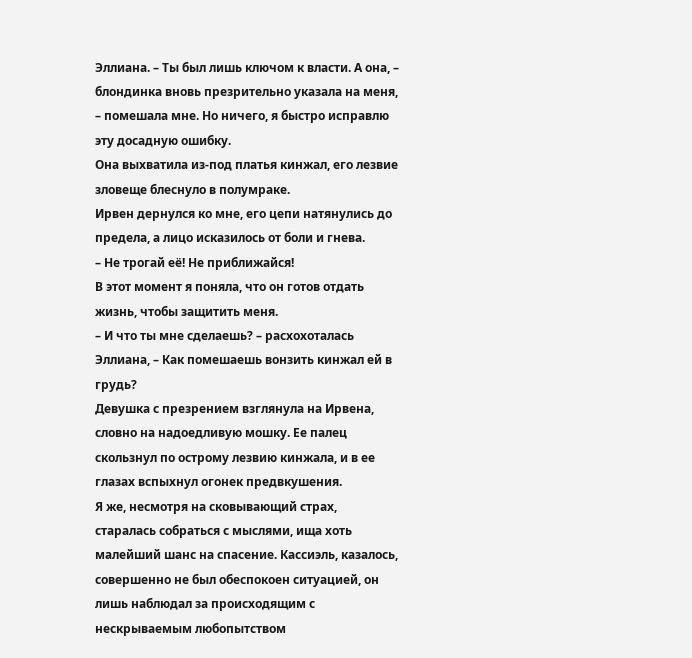Эллиана. – Ты был лишь ключом к власти. А она, – блондинка вновь презрительно указала на меня, – помешала мне. Но ничего, я быстро исправлю эту досадную ошибку.
Она выхватила из-под платья кинжал, его лезвие зловеще блеснуло в полумраке.
Ирвен дернулся ко мне, его цепи натянулись до предела, а лицо исказилось от боли и гнева.
– Не трогай её! Не приближайся!
В этот момент я поняла, что он готов отдать жизнь, чтобы защитить меня.
– И что ты мне сделаешь? – расхохоталась Эллиана, – Как помешаешь вонзить кинжал ей в грудь?
Девушка с презрением взглянула на Ирвена, словно на надоедливую мошку. Ее палец скользнул по острому лезвию кинжала, и в ее глазах вспыхнул огонек предвкушения.
Я же, несмотря на сковывающий страх, старалась собраться с мыслями, ища хоть малейший шанс на спасение. Кассиэль, казалось, совершенно не был обеспокоен ситуацией, он лишь наблюдал за происходящим с нескрываемым любопытством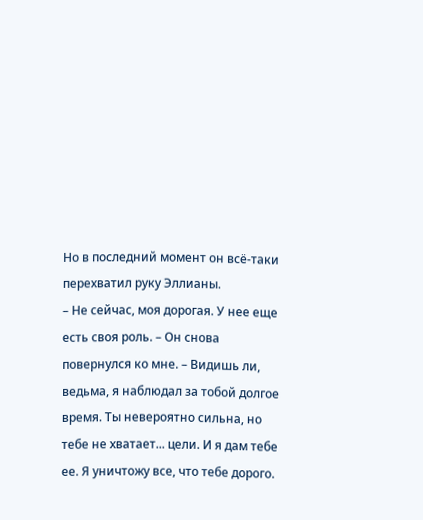Но в последний момент он всё-таки перехватил руку Эллианы.
– Не сейчас, моя дорогая. У нее еще есть своя роль. – Он снова повернулся ко мне. – Видишь ли, ведьма, я наблюдал за тобой долгое время. Ты невероятно сильна, но тебе не хватает... цели. И я дам тебе ее. Я уничтожу все, что тебе дорого.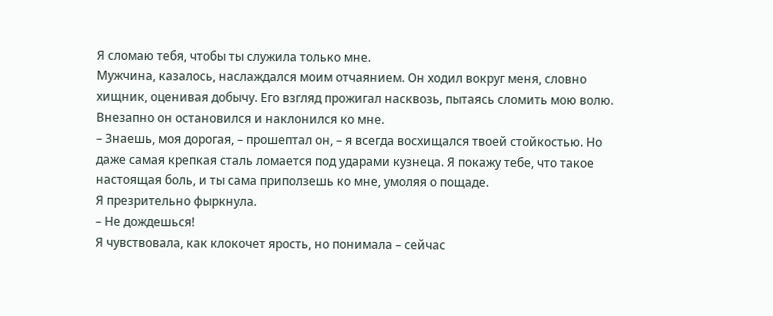Я сломаю тебя, чтобы ты служила только мне.
Мужчина, казалось, наслаждался моим отчаянием. Он ходил вокруг меня, словно хищник, оценивая добычу. Его взгляд прожигал насквозь, пытаясь сломить мою волю.
Внезапно он остановился и наклонился ко мне.
– Знаешь, моя дорогая, – прошептал он, – я всегда восхищался твоей стойкостью. Но даже самая крепкая сталь ломается под ударами кузнеца. Я покажу тебе, что такое настоящая боль, и ты сама приползешь ко мне, умоляя о пощаде.
Я презрительно фыркнула.
– Не дождешься!
Я чувствовала, как клокочет ярость, но понимала – сейчас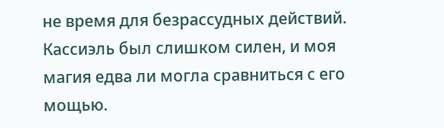не время для безрассудных действий. Кассиэль был слишком силен, и моя магия едва ли могла сравниться с его мощью.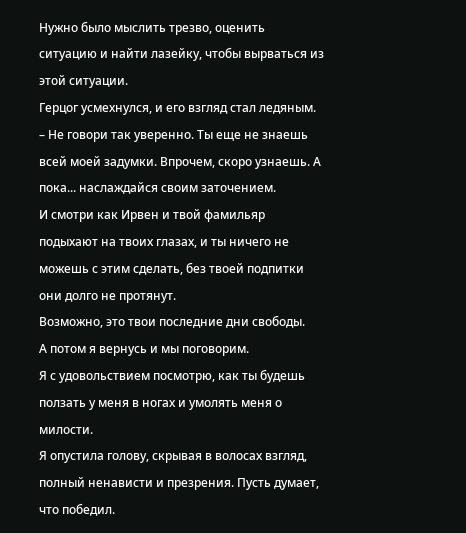Нужно было мыслить трезво, оценить ситуацию и найти лазейку, чтобы вырваться из этой ситуации.
Герцог усмехнулся, и его взгляд стал ледяным.
– Не говори так уверенно. Ты еще не знаешь всей моей задумки. Впрочем, скоро узнаешь. А пока... наслаждайся своим заточением.
И смотри как Ирвен и твой фамильяр подыхают на твоих глазах, и ты ничего не можешь с этим сделать, без твоей подпитки они долго не протянут.
Возможно, это твои последние дни свободы.
А потом я вернусь и мы поговорим.
Я с удовольствием посмотрю, как ты будешь ползать у меня в ногах и умолять меня о милости.
Я опустила голову, скрывая в волосах взгляд, полный ненависти и презрения. Пусть думает, что победил.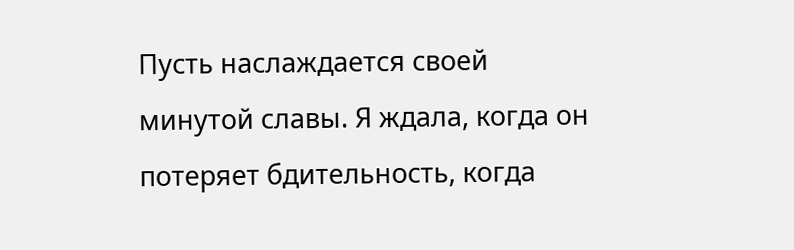Пусть наслаждается своей минутой славы. Я ждала, когда он потеряет бдительность, когда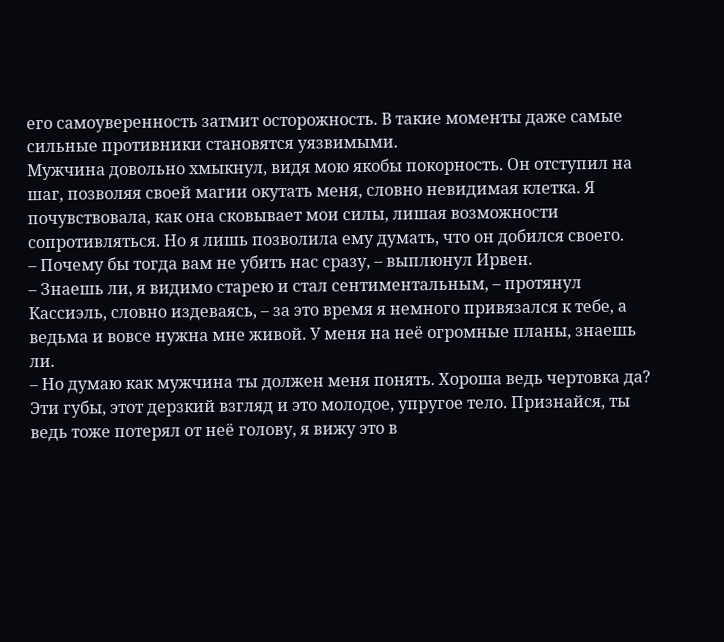его самоуверенность затмит осторожность. В такие моменты даже самые сильные противники становятся уязвимыми.
Мужчина довольно хмыкнул, видя мою якобы покорность. Он отступил на шаг, позволяя своей магии окутать меня, словно невидимая клетка. Я почувствовала, как она сковывает мои силы, лишая возможности сопротивляться. Но я лишь позволила ему думать, что он добился своего.
– Почему бы тогда вам не убить нас сразу, – выплюнул Ирвен.
– Знаешь ли, я видимо старею и стал сентиментальным, – протянул Кассиэль, словно издеваясь, – за это время я немного привязался к тебе, а ведьма и вовсе нужна мне живой. У меня на неё огромные планы, знаешь ли.
– Но думаю как мужчина ты должен меня понять. Хороша ведь чертовка да?
Эти губы, этот дерзкий взгляд и это молодое, упругое тело. Признайся, ты ведь тоже потерял от неё голову, я вижу это в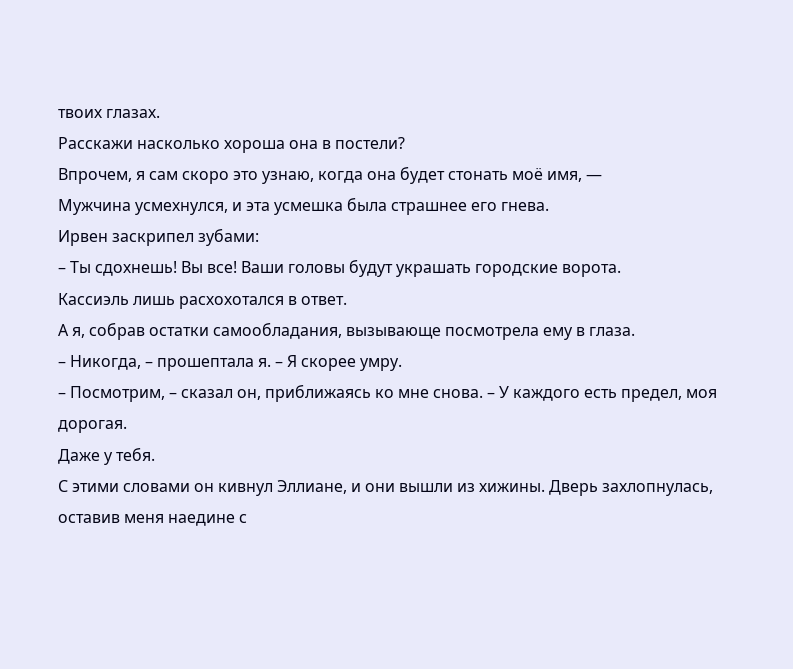твоих глазах.
Расскажи насколько хороша она в постели?
Впрочем, я сам скоро это узнаю, когда она будет стонать моё имя, —
Мужчина усмехнулся, и эта усмешка была страшнее его гнева.
Ирвен заскрипел зубами:
– Ты сдохнешь! Вы все! Ваши головы будут украшать городские ворота.
Кассиэль лишь расхохотался в ответ.
А я, собрав остатки самообладания, вызывающе посмотрела ему в глаза.
– Никогда, – прошептала я. – Я скорее умру.
– Посмотрим, – сказал он, приближаясь ко мне снова. – У каждого есть предел, моя дорогая.
Даже у тебя.
С этими словами он кивнул Эллиане, и они вышли из хижины. Дверь захлопнулась, оставив меня наедине с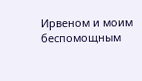Ирвеном и моим беспомощным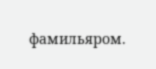фамильяром.